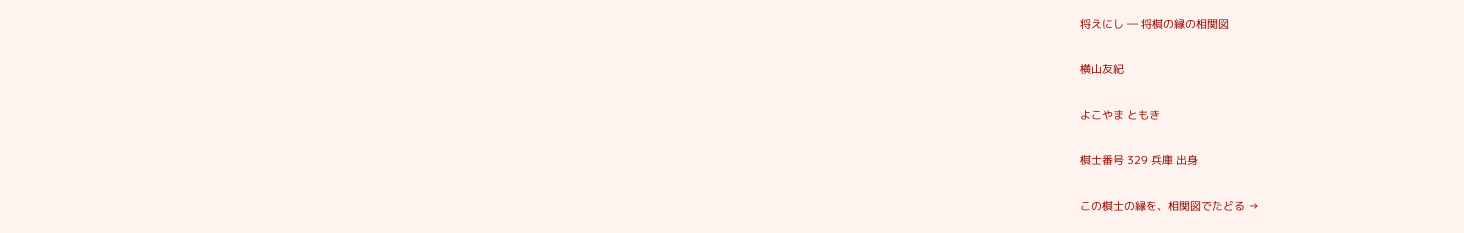将えにし ― 将棋の縁の相関図

横山友紀

よこやま ともき

棋士番号 329 兵庫 出身

この棋士の縁を、相関図でたどる →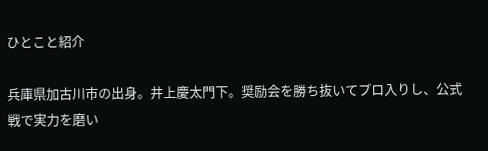ひとこと紹介

兵庫県加古川市の出身。井上慶太門下。奨励会を勝ち抜いてプロ入りし、公式戦で実力を磨い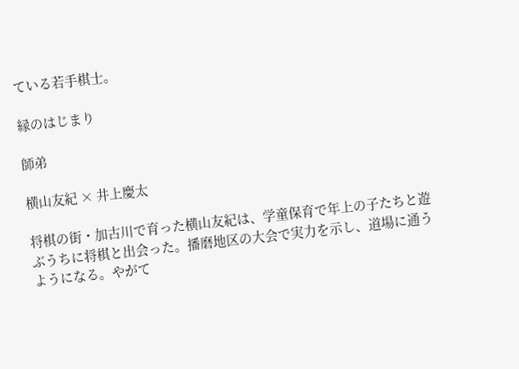ている若手棋士。

縁のはじまり

師弟

横山友紀 × 井上慶太

将棋の街・加古川で育った横山友紀は、学童保育で年上の子たちと遊ぶうちに将棋と出会った。播磨地区の大会で実力を示し、道場に通うようになる。やがて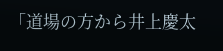「道場の方から井上慶太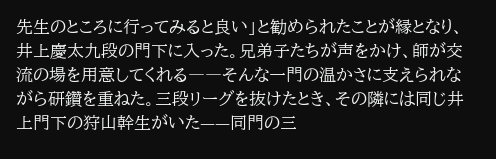先生のところに行ってみると良い」と勧められたことが縁となり、井上慶太九段の門下に入った。兄弟子たちが声をかけ、師が交流の場を用意してくれる――そんな一門の温かさに支えられながら研鑽を重ねた。三段リーグを抜けたとき、その隣には同じ井上門下の狩山幹生がいた——同門の三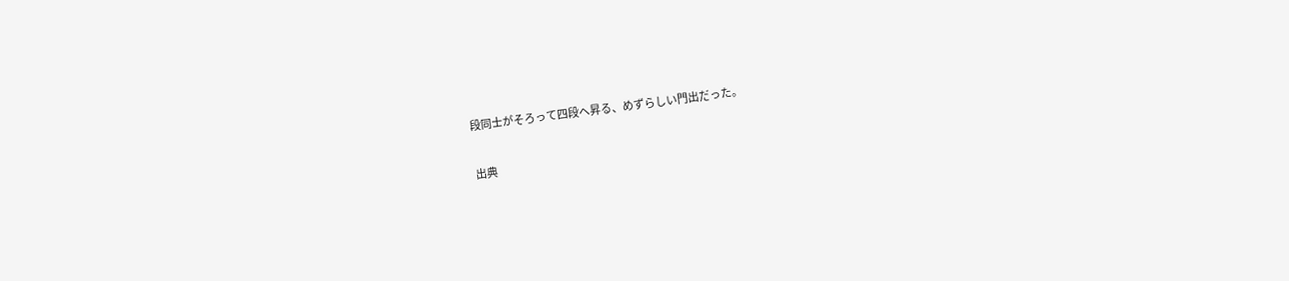段同士がそろって四段へ昇る、めずらしい門出だった。

出典